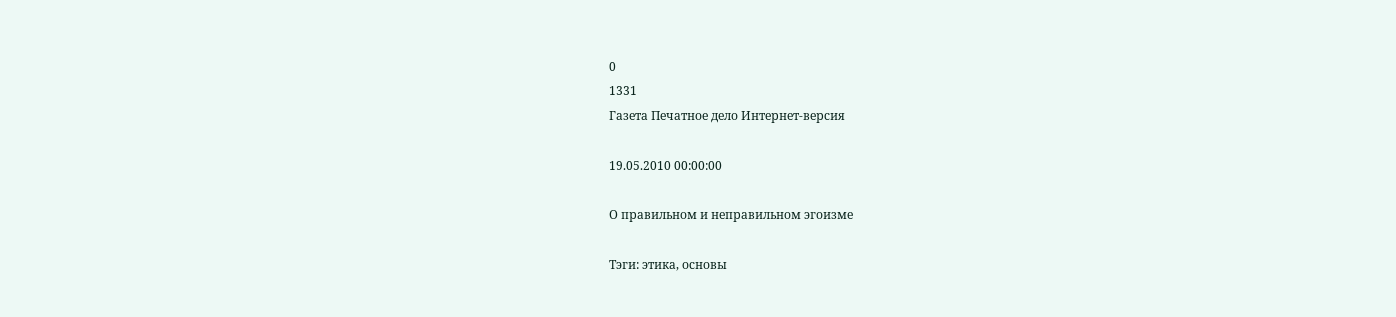0
1331
Газета Печатное дело Интернет-версия

19.05.2010 00:00:00

О правильном и неправильном эгоизме

Тэги: этика, основы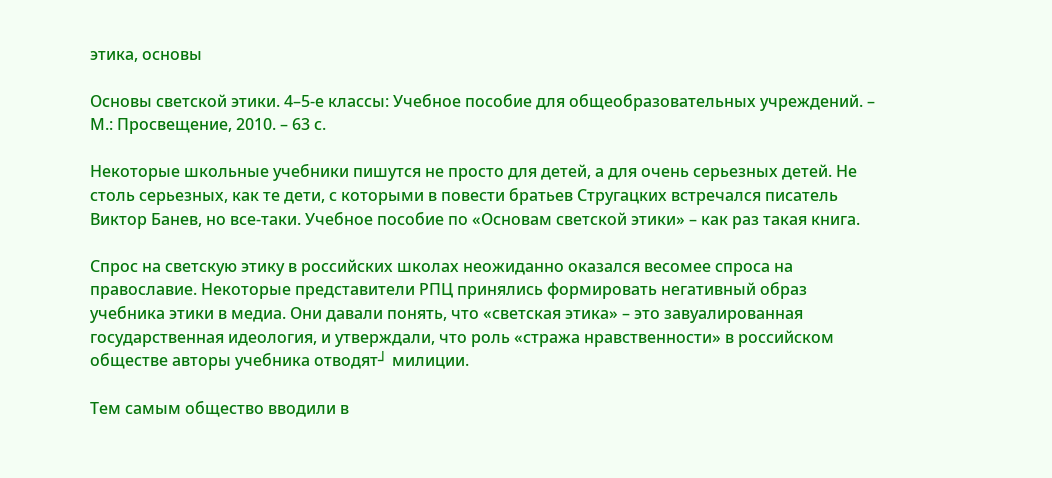этика, основы

Основы светской этики. 4–5-е классы: Учебное пособие для общеобразовательных учреждений. – М.: Просвещение, 2010. – 63 с.

Некоторые школьные учебники пишутся не просто для детей, а для очень серьезных детей. Не столь серьезных, как те дети, с которыми в повести братьев Стругацких встречался писатель Виктор Банев, но все-таки. Учебное пособие по «Основам светской этики» – как раз такая книга.

Спрос на светскую этику в российских школах неожиданно оказался весомее спроса на православие. Некоторые представители РПЦ принялись формировать негативный образ учебника этики в медиа. Они давали понять, что «светская этика» – это завуалированная государственная идеология, и утверждали, что роль «стража нравственности» в российском обществе авторы учебника отводят┘ милиции.

Тем самым общество вводили в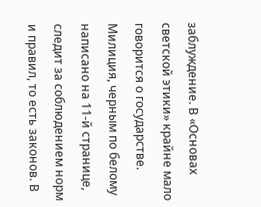заблуждение. В «Основах светской этики» крайне мало говорится о государстве. Милиция, черным по белому написано на 11-й странице, следит за соблюдением норм и правил, то есть законов. В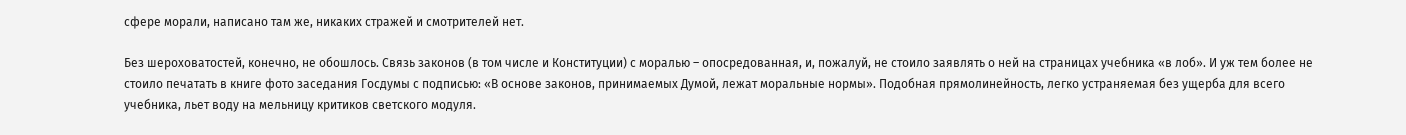сфере морали, написано там же, никаких стражей и смотрителей нет.

Без шероховатостей, конечно, не обошлось. Связь законов (в том числе и Конституции) с моралью – опосредованная, и, пожалуй, не стоило заявлять о ней на страницах учебника «в лоб». И уж тем более не стоило печатать в книге фото заседания Госдумы с подписью: «В основе законов, принимаемых Думой, лежат моральные нормы». Подобная прямолинейность, легко устраняемая без ущерба для всего учебника, льет воду на мельницу критиков светского модуля.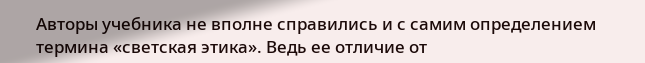Авторы учебника не вполне справились и с самим определением термина «светская этика». Ведь ее отличие от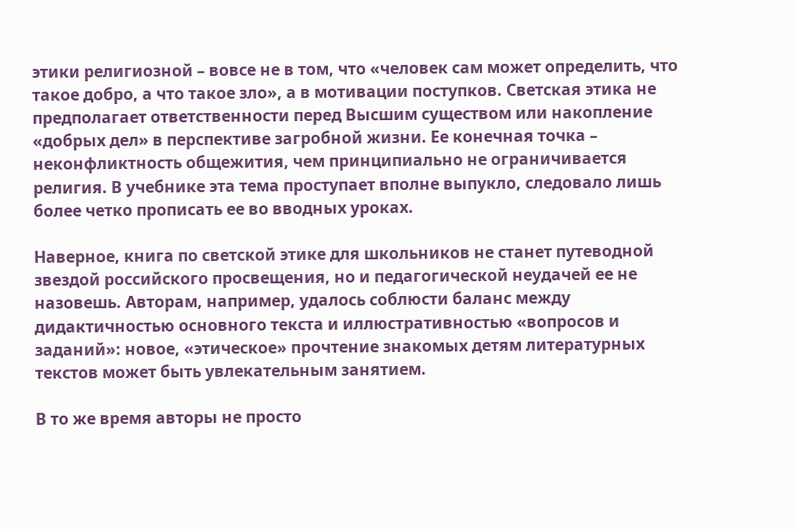этики религиозной – вовсе не в том, что «человек сам может определить, что такое добро, а что такое зло», а в мотивации поступков. Светская этика не предполагает ответственности перед Высшим существом или накопление «добрых дел» в перспективе загробной жизни. Ее конечная точка – неконфликтность общежития, чем принципиально не ограничивается религия. В учебнике эта тема проступает вполне выпукло, следовало лишь более четко прописать ее во вводных уроках.

Наверное, книга по светской этике для школьников не станет путеводной звездой российского просвещения, но и педагогической неудачей ее не назовешь. Авторам, например, удалось соблюсти баланс между дидактичностью основного текста и иллюстративностью «вопросов и заданий»: новое, «этическое» прочтение знакомых детям литературных текстов может быть увлекательным занятием.

В то же время авторы не просто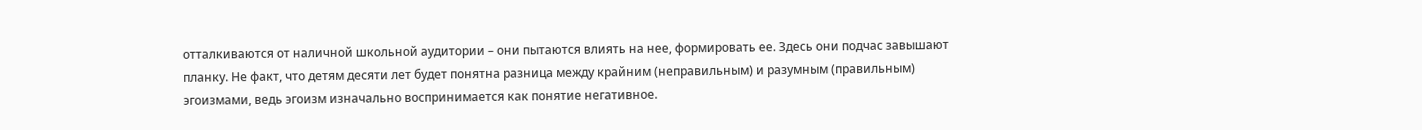отталкиваются от наличной школьной аудитории – они пытаются влиять на нее, формировать ее. Здесь они подчас завышают планку. Не факт, что детям десяти лет будет понятна разница между крайним (неправильным) и разумным (правильным) эгоизмами, ведь эгоизм изначально воспринимается как понятие негативное.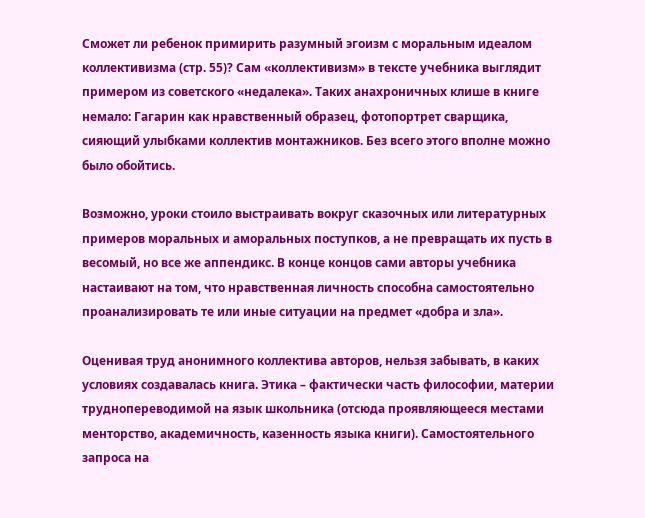Сможет ли ребенок примирить разумный эгоизм с моральным идеалом коллективизма (стр. 55)? Сам «коллективизм» в тексте учебника выглядит примером из советского «недалека». Таких анахроничных клише в книге немало: Гагарин как нравственный образец, фотопортрет сварщика, сияющий улыбками коллектив монтажников. Без всего этого вполне можно было обойтись.

Возможно, уроки стоило выстраивать вокруг сказочных или литературных примеров моральных и аморальных поступков, а не превращать их пусть в весомый, но все же аппендикс. В конце концов сами авторы учебника настаивают на том, что нравственная личность способна самостоятельно проанализировать те или иные ситуации на предмет «добра и зла».

Оценивая труд анонимного коллектива авторов, нельзя забывать, в каких условиях создавалась книга. Этика – фактически часть философии, материи труднопереводимой на язык школьника (отсюда проявляющееся местами менторство, академичность, казенность языка книги). Самостоятельного запроса на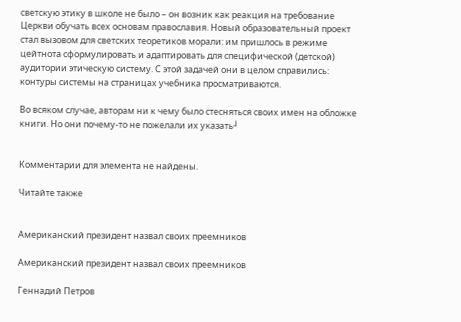светскую этику в школе не было – он возник как реакция на требование Церкви обучать всех основам православия. Новый образовательный проект стал вызовом для светских теоретиков морали: им пришлось в режиме цейтнота сформулировать и адаптировать для специфической (детской) аудитории этическую систему. С этой задачей они в целом справились: контуры системы на страницах учебника просматриваются.

Во всяком случае, авторам ни к чему было стесняться своих имен на обложке книги. Но они почему-то не пожелали их указать┘


Комментарии для элемента не найдены.

Читайте также


Американский президент назвал своих преемников

Американский президент назвал своих преемников

Геннадий Петров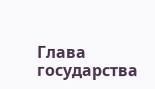Глава государства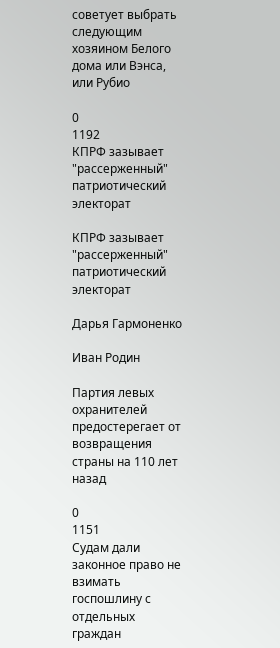советует выбрать следующим хозяином Белого дома или Вэнса, или Рубио

0
1192
КПРФ зазывает "рассерженный" патриотический электорат

КПРФ зазывает "рассерженный" патриотический электорат

Дарья Гармоненко

Иван Родин

Партия левых охранителей предостерегает от возвращения страны на 110 лет назад

0
1151
Судам дали законное право не взимать госпошлину с отдельных граждан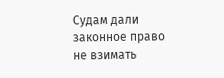Судам дали законное право не взимать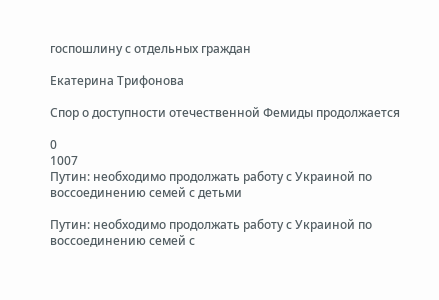госпошлину с отдельных граждан

Екатерина Трифонова

Спор о доступности отечественной Фемиды продолжается

0
1007
Путин: необходимо продолжать работу с Украиной по воссоединению семей с детьми

Путин: необходимо продолжать работу с Украиной по воссоединению семей с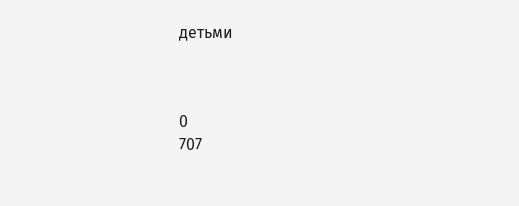детьми



0
707